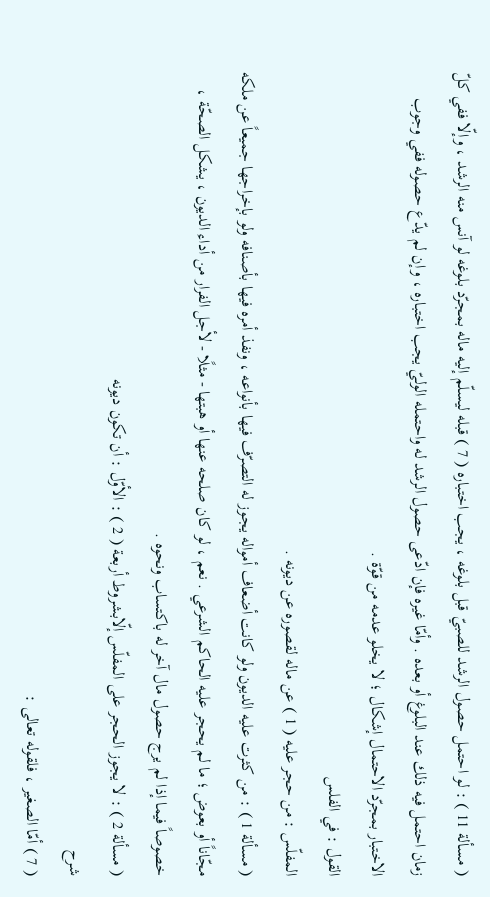( مسألة 11 ) : لو احتمل حصول الرشد للصبيّ قبل بلوغه ، يجب اختباره ( 7 ) قبله ليسلّم إليه ماله بمجرّد بلوغه لو آنس منه الرشد ، وإلّا ففي كلّ زمان احتمل فيه ذلك عند البلوغ أو بعده . وأمّا غيره فإن ادّعى حصول الرشد له واحتمله الوليّ يجب اختباره ، وإن لم يدّع حصوله ففي وجوب الاختبار بمجرّد الاحتمال إشكال ؛ لا يخلو عدمه من قوّة .
القول : في الفلس
المفلّس : من حجر عليه ( 1 ) عن ماله لقصوره عن ديونه .
( مسألة 1 ) : من كثرت عليه الديون ولو كانت أضعاف أمواله يجوز له التصرّف فيها بأنواعه ، ونفذ أمره فيها بأصنافه ولو بإخراجها جميعاً عن ملكه مجّاناً أو بعوض ؛ ما لم يحجر عليه الحاكم الشرعي . نعم ، لو كان صلحه عنها أو هبتها - مثلًا - لأجل الفرار من أداء الديون ، يشكل الصحّة ، خصوصاً فيما إذا لم يرج حصول مال آخر له باكتساب ونحوه .
( مسألة 2 ) : لا يجوز الحجر على المفلّس إلّابشروط أربعة ( 2 ) : الأوّل : أن تكون ديونه
شرح
( 7 ) أمّا الصغير ، فلقوله تعالى :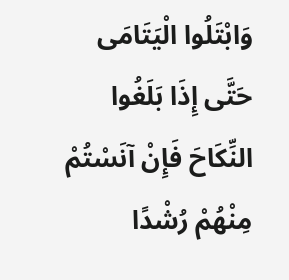وَابْتَلُوا الْيَتَامَى حَتَّى إِذَا بَلَغُوا النِّكَاحَ فَإِنْ آنَسْتُمْ مِنْهُمْ رُشْدًا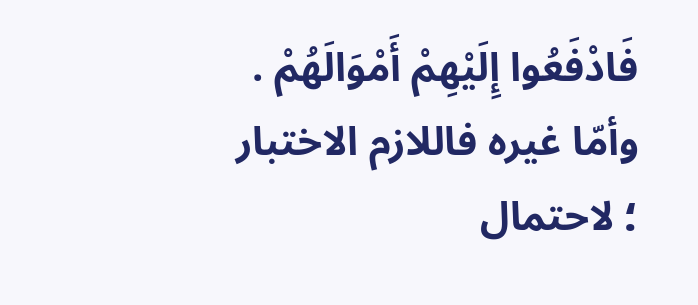فَادْفَعُوا إِلَيْهِمْ أَمْوَالَهُمْ .
وأمّا غيره فاللازم الاختبار ؛ لاحتمال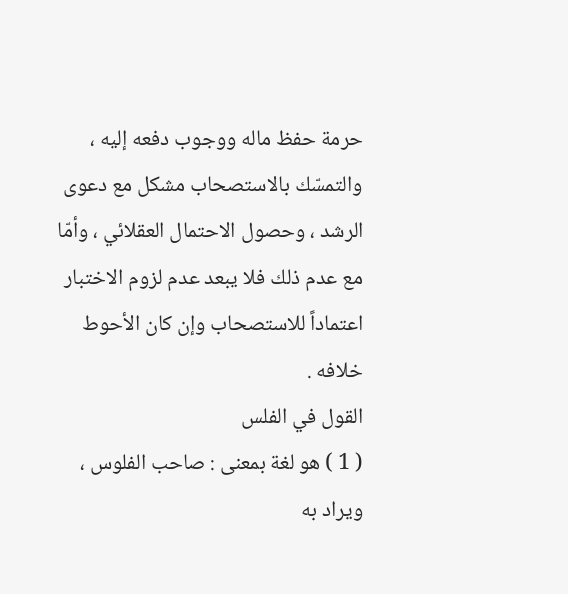حرمة حفظ ماله ووجوب دفعه إليه ، والتمسّك بالاستصحاب مشكل مع دعوى الرشد ، وحصول الاحتمال العقلائي ، وأمّا مع عدم ذلك فلا يبعد عدم لزوم الاختبار اعتماداً للاستصحاب وإن كان الأحوط خلافه .
القول في الفلس
( 1 ) هو لغة بمعنى : صاحب الفلوس ، ويراد به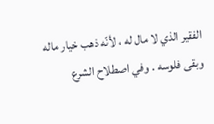الفقير الذي لا مال له ، لأنّه ذهب خيار ماله وبقى فلوسه . وفي اصطلاح الشرع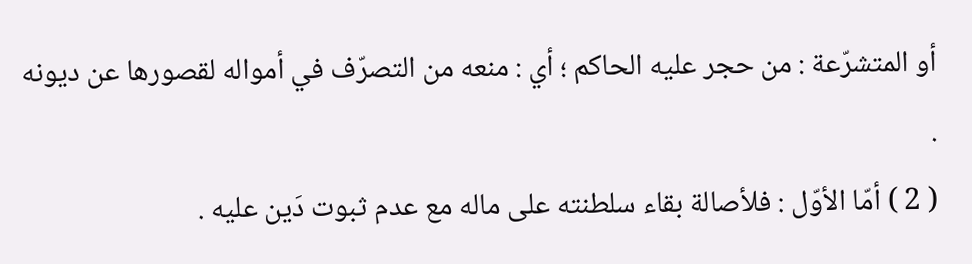أو المتشرّعة : من حجر عليه الحاكم ؛ أي : منعه من التصرّف في أمواله لقصورها عن ديونه .
( 2 ) أمّا الأوّل : فلأصالة بقاء سلطنته على ماله مع عدم ثبوت دَين عليه .